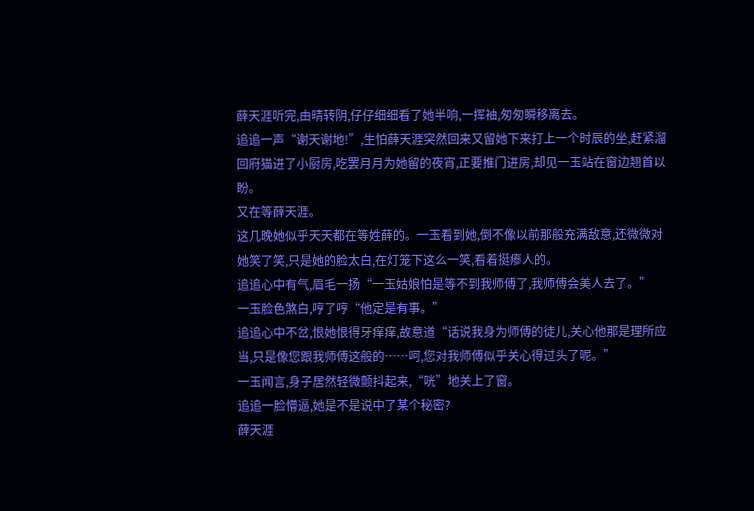薛天涯听完,由晴转阴,仔仔细细看了她半响,一挥袖,匆匆瞬移离去。
追追一声“谢天谢地!”,生怕薛天涯突然回来又留她下来打上一个时辰的坐,赶紧溜回府猫进了小厨房,吃罢月月为她留的夜宵,正要推门进房,却见一玉站在窗边翘首以盼。
又在等薛天涯。
这几晚她似乎天天都在等姓薛的。一玉看到她,倒不像以前那般充满敌意,还微微对她笑了笑,只是她的脸太白,在灯笼下这么一笑,看着挺瘆人的。
追追心中有气,眉毛一扬“一玉姑娘怕是等不到我师傅了,我师傅会美人去了。”
一玉脸色煞白,哼了哼“他定是有事。”
追追心中不岔,恨她恨得牙痒痒,故意道“话说我身为师傅的徒儿,关心他那是理所应当,只是像您跟我师傅这般的……呵,您对我师傅似乎关心得过头了呢。”
一玉闻言,身子居然轻微颤抖起来,“咣”地关上了窗。
追追一脸懵逼,她是不是说中了某个秘密?
薛天涯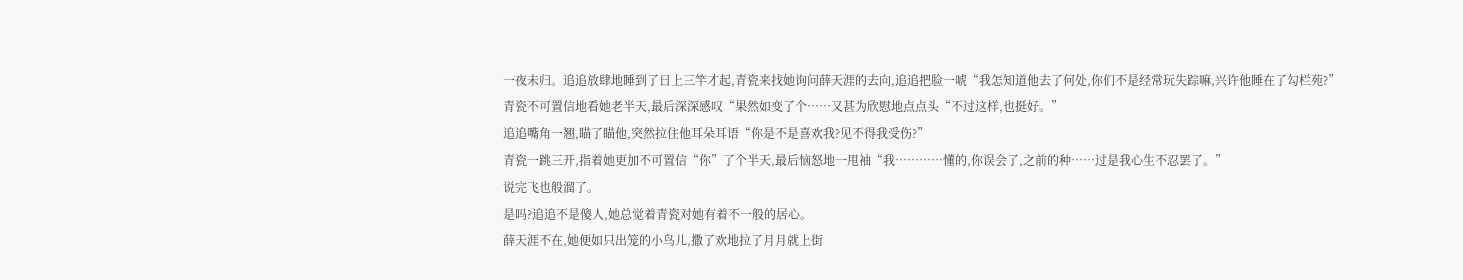一夜未归。追追放肆地睡到了日上三竿才起,青瓷来找她询问薛天涯的去向,追追把脸一唬“我怎知道他去了何处,你们不是经常玩失踪嘛,兴许他睡在了勾栏苑?”
青瓷不可置信地看她老半天,最后深深感叹“果然如变了个……又甚为欣慰地点点头“不过这样,也挺好。”
追追嘴角一翘,瞄了瞄他,突然拉住他耳朵耳语“你是不是喜欢我?见不得我受伤?”
青瓷一跳三开,指着她更加不可置信“你”了个半天,最后恼怒地一甩袖“我…………懂的,你误会了,之前的种……过是我心生不忍罢了。”
说完飞也般溜了。
是吗?追追不是傻人,她总觉着青瓷对她有着不一般的居心。
薛天涯不在,她便如只出笼的小鸟儿,撒了欢地拉了月月就上街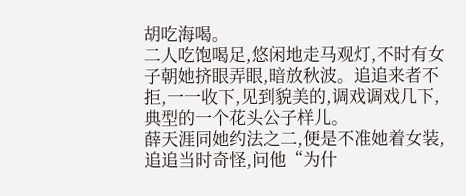胡吃海喝。
二人吃饱喝足,悠闲地走马观灯,不时有女子朝她挤眼弄眼,暗放秋波。追追来者不拒,一一收下,见到貌美的,调戏调戏几下,典型的一个花头公子样儿。
薛天涯同她约法之二,便是不准她着女装,追追当时奇怪,问他“为什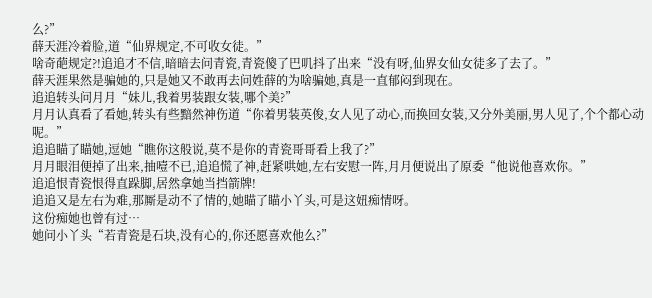么?”
薛天涯冷着脸,道“仙界规定,不可收女徒。”
啥奇葩规定?!追追才不信,暗暗去问青瓷,青瓷傻了巴叽抖了出来“没有呀,仙界女仙女徒多了去了。”
薛天涯果然是骗她的,只是她又不敢再去问姓薛的为啥骗她,真是一直郁闷到现在。
追追转头问月月“妹儿,我着男装跟女装,哪个美?”
月月认真看了看她,转头有些黯然神伤道“你着男装英俊,女人见了动心,而换回女装,又分外美丽,男人见了,个个都心动呢。”
追追瞄了瞄她,逗她“瞧你这般说,莫不是你的青瓷哥哥看上我了?”
月月眼泪便掉了出来,抽噎不已,追追慌了神,赶紧哄她,左右安慰一阵,月月便说出了原委“他说他喜欢你。”
追追恨青瓷恨得直跺脚,居然拿她当挡箭牌!
追追又是左右为难,那厮是动不了情的,她瞄了瞄小丫头,可是这妞痴情呀。
这份痴她也曾有过…
她问小丫头“若青瓷是石块,没有心的,你还愿喜欢他么?”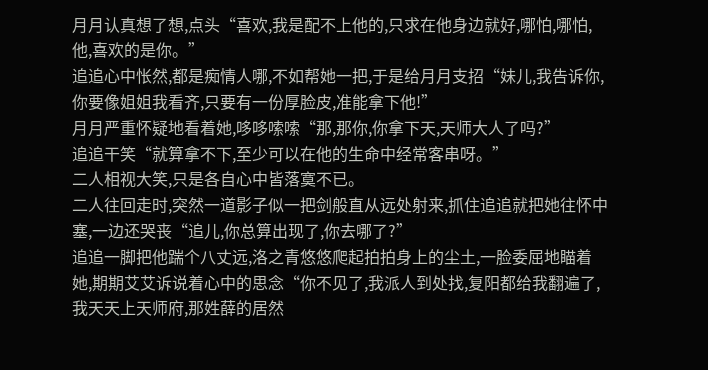月月认真想了想,点头“喜欢,我是配不上他的,只求在他身边就好,哪怕,哪怕,他,喜欢的是你。”
追追心中怅然,都是痴情人哪,不如帮她一把,于是给月月支招“妹儿,我告诉你,你要像姐姐我看齐,只要有一份厚脸皮,准能拿下他!”
月月严重怀疑地看着她,哆哆嗦嗦“那,那你,你拿下天,天师大人了吗?”
追追干笑“就算拿不下,至少可以在他的生命中经常客串呀。”
二人相视大笑,只是各自心中皆落寞不已。
二人往回走时,突然一道影子似一把剑般直从远处射来,抓住追追就把她往怀中塞,一边还哭丧“追儿,你总算出现了,你去哪了?”
追追一脚把他踹个八丈远,洛之青悠悠爬起拍拍身上的尘土,一脸委屈地瞄着她,期期艾艾诉说着心中的思念“你不见了,我派人到处找,复阳都给我翻遍了,我天天上天师府,那姓薛的居然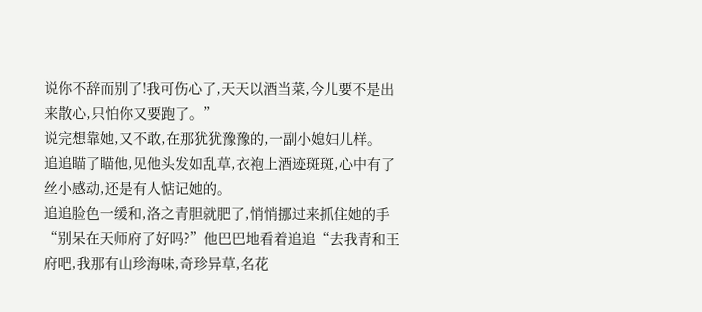说你不辞而别了!我可伤心了,天天以酒当菜,今儿要不是出来散心,只怕你又要跑了。”
说完想靠她,又不敢,在那犹犹豫豫的,一副小媳妇儿样。
追追瞄了瞄他,见他头发如乱草,衣袍上酒迹斑斑,心中有了丝小感动,还是有人惦记她的。
追追脸色一缓和,洛之青胆就肥了,悄悄挪过来抓住她的手“别呆在天师府了好吗?”他巴巴地看着追追“去我青和王府吧,我那有山珍海味,奇珍异草,名花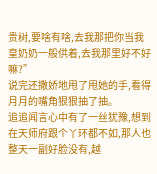贵树,要啥有啥,去我那把你当我皇奶奶一般供着,去我那里好不好嘛?”
说完还撒娇地甩了甩她的手,看得月月的嘴角狠狠抽了抽。
追追闻言心中有了一丝犹豫,想到在天师府跟个丫环都不如,那人也整天一副好脸没有,越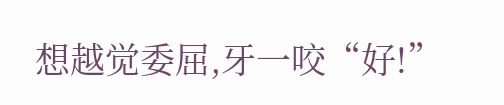想越觉委屈,牙一咬“好!”